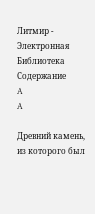Литмир - Электронная Библиотека
Содержание
A
A

Древний камень, из которого был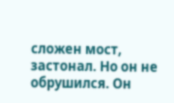сложен мост, застонал. Но он не обрушился. Он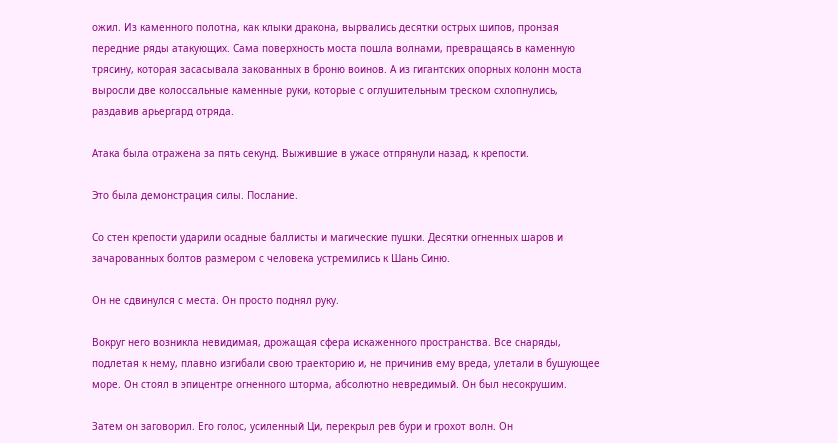ожил. Из каменного полотна, как клыки дракона, вырвались десятки острых шипов, пронзая передние ряды атакующих. Сама поверхность моста пошла волнами, превращаясь в каменную трясину, которая засасывала закованных в броню воинов. А из гигантских опорных колонн моста выросли две колоссальные каменные руки, которые с оглушительным треском схлопнулись, раздавив арьергард отряда.

Атака была отражена за пять секунд. Выжившие в ужасе отпрянули назад, к крепости.

Это была демонстрация силы. Послание.

Со стен крепости ударили осадные баллисты и магические пушки. Десятки огненных шаров и зачарованных болтов размером с человека устремились к Шань Синю.

Он не сдвинулся с места. Он просто поднял руку.

Вокруг него возникла невидимая, дрожащая сфера искаженного пространства. Все снаряды, подлетая к нему, плавно изгибали свою траекторию и, не причинив ему вреда, улетали в бушующее море. Он стоял в эпицентре огненного шторма, абсолютно невредимый. Он был несокрушим.

Затем он заговорил. Его голос, усиленный Ци, перекрыл рев бури и грохот волн. Он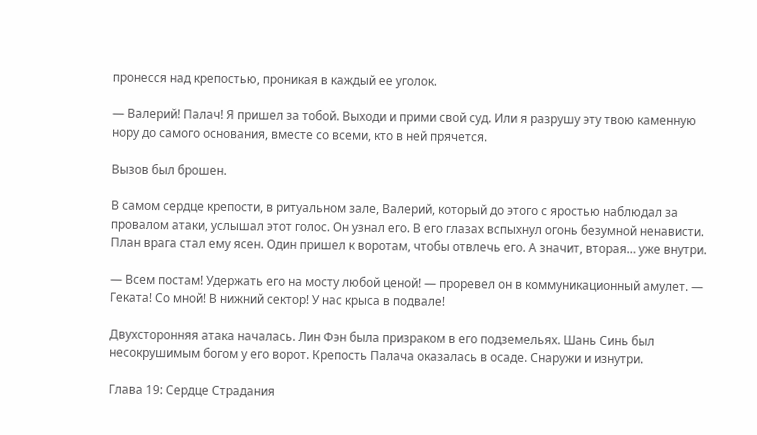пронесся над крепостью, проникая в каждый ее уголок.

— Валерий! Палач! Я пришел за тобой. Выходи и прими свой суд. Или я разрушу эту твою каменную нору до самого основания, вместе со всеми, кто в ней прячется.

Вызов был брошен.

В самом сердце крепости, в ритуальном зале, Валерий, который до этого с яростью наблюдал за провалом атаки, услышал этот голос. Он узнал его. В его глазах вспыхнул огонь безумной ненависти. План врага стал ему ясен. Один пришел к воротам, чтобы отвлечь его. А значит, вторая… уже внутри.

— Всем постам! Удержать его на мосту любой ценой! — проревел он в коммуникационный амулет. — Геката! Со мной! В нижний сектор! У нас крыса в подвале!

Двухсторонняя атака началась. Лин Фэн была призраком в его подземельях. Шань Синь был несокрушимым богом у его ворот. Крепость Палача оказалась в осаде. Снаружи и изнутри.

Глава 19: Сердце Страдания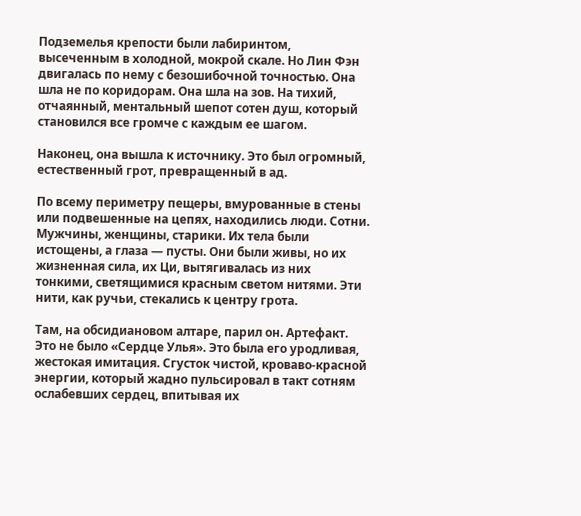Подземелья крепости были лабиринтом, высеченным в холодной, мокрой скале. Но Лин Фэн двигалась по нему с безошибочной точностью. Она шла не по коридорам. Она шла на зов. На тихий, отчаянный, ментальный шепот сотен душ, который становился все громче с каждым ее шагом.

Наконец, она вышла к источнику. Это был огромный, естественный грот, превращенный в ад.

По всему периметру пещеры, вмурованные в стены или подвешенные на цепях, находились люди. Сотни. Мужчины, женщины, старики. Их тела были истощены, а глаза — пусты. Они были живы, но их жизненная сила, их Ци, вытягивалась из них тонкими, светящимися красным светом нитями. Эти нити, как ручьи, стекались к центру грота.

Там, на обсидиановом алтаре, парил он. Артефакт. Это не было «Сердце Улья». Это была его уродливая, жестокая имитация. Сгусток чистой, кроваво-красной энергии, который жадно пульсировал в такт сотням ослабевших сердец, впитывая их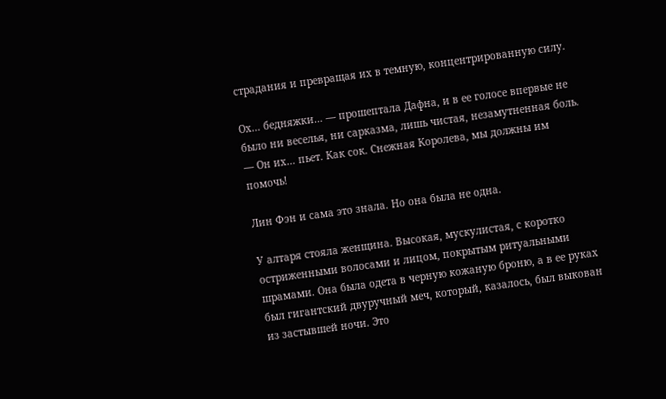страдания и превращая их в темную, концентрированную силу.

Ох… бедняжки… — прошептала Дафна, и в ее голосе впервые не было ни веселья, ни сарказма, лишь чистая, незамутненная боль. — Он их… пьет. Как сок. Снежная Королева, мы должны им помочь!

Лин Фэн и сама это знала. Но она была не одна.

У алтаря стояла женщина. Высокая, мускулистая, с коротко остриженными волосами и лицом, покрытым ритуальными шрамами. Она была одета в черную кожаную броню, а в ее руках был гигантский двуручный меч, который, казалось, был выкован из застывшей ночи. Это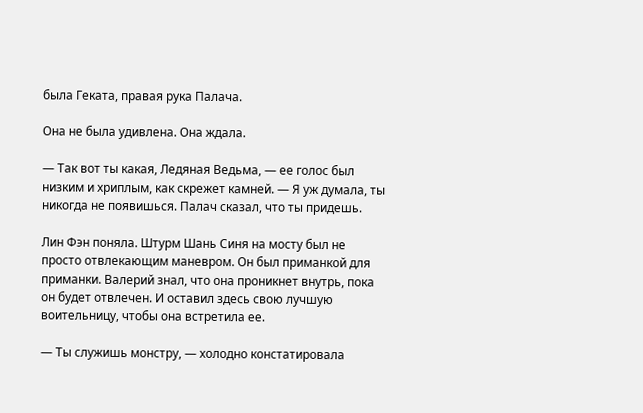была Геката, правая рука Палача.

Она не была удивлена. Она ждала.

— Так вот ты какая, Ледяная Ведьма, — ее голос был низким и хриплым, как скрежет камней. — Я уж думала, ты никогда не появишься. Палач сказал, что ты придешь.

Лин Фэн поняла. Штурм Шань Синя на мосту был не просто отвлекающим маневром. Он был приманкой для приманки. Валерий знал, что она проникнет внутрь, пока он будет отвлечен. И оставил здесь свою лучшую воительницу, чтобы она встретила ее.

— Ты служишь монстру, — холодно констатировала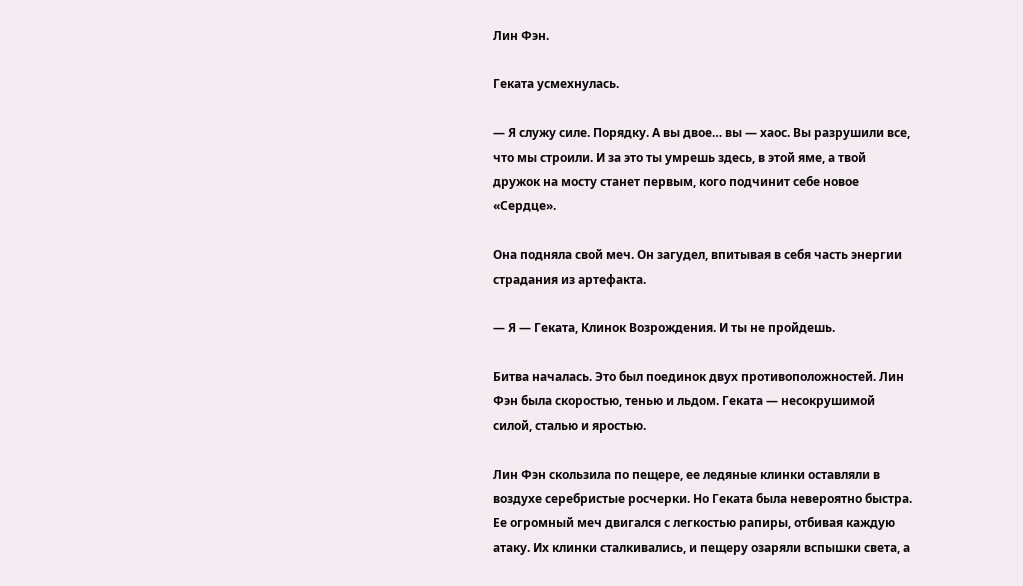Лин Фэн.

Геката усмехнулась.

— Я служу силе. Порядку. А вы двое… вы — хаос. Вы разрушили все, что мы строили. И за это ты умрешь здесь, в этой яме, а твой дружок на мосту станет первым, кого подчинит себе новое «Сердце».

Она подняла свой меч. Он загудел, впитывая в себя часть энергии страдания из артефакта.

— Я — Геката, Клинок Возрождения. И ты не пройдешь.

Битва началась. Это был поединок двух противоположностей. Лин Фэн была скоростью, тенью и льдом. Геката — несокрушимой силой, сталью и яростью.

Лин Фэн скользила по пещере, ее ледяные клинки оставляли в воздухе серебристые росчерки. Но Геката была невероятно быстра. Ее огромный меч двигался с легкостью рапиры, отбивая каждую атаку. Их клинки сталкивались, и пещеру озаряли вспышки света, а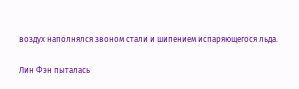воздух наполнялся звоном стали и шипением испаряющегося льда.

Лин Фэн пыталась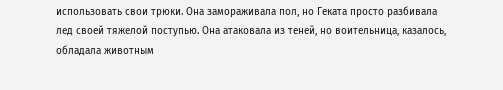использовать свои трюки. Она замораживала пол, но Геката просто разбивала лед своей тяжелой поступью. Она атаковала из теней, но воительница, казалось, обладала животным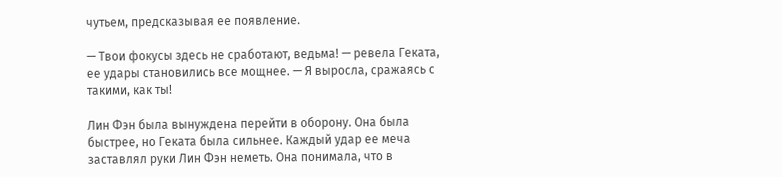чутьем, предсказывая ее появление.

— Твои фокусы здесь не сработают, ведьма! — ревела Геката, ее удары становились все мощнее. — Я выросла, сражаясь с такими, как ты!

Лин Фэн была вынуждена перейти в оборону. Она была быстрее, но Геката была сильнее. Каждый удар ее меча заставлял руки Лин Фэн неметь. Она понимала, что в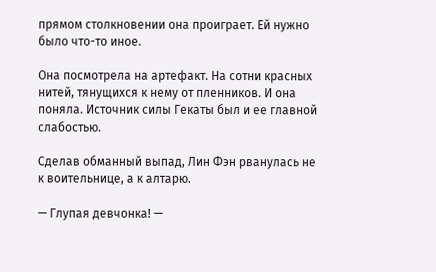прямом столкновении она проиграет. Ей нужно было что-то иное.

Она посмотрела на артефакт. На сотни красных нитей, тянущихся к нему от пленников. И она поняла. Источник силы Гекаты был и ее главной слабостью.

Сделав обманный выпад, Лин Фэн рванулась не к воительнице, а к алтарю.

— Глупая девчонка! —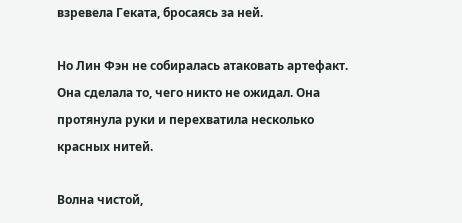взревела Геката, бросаясь за ней.

Но Лин Фэн не собиралась атаковать артефакт. Она сделала то, чего никто не ожидал. Она протянула руки и перехватила несколько красных нитей.

Волна чистой,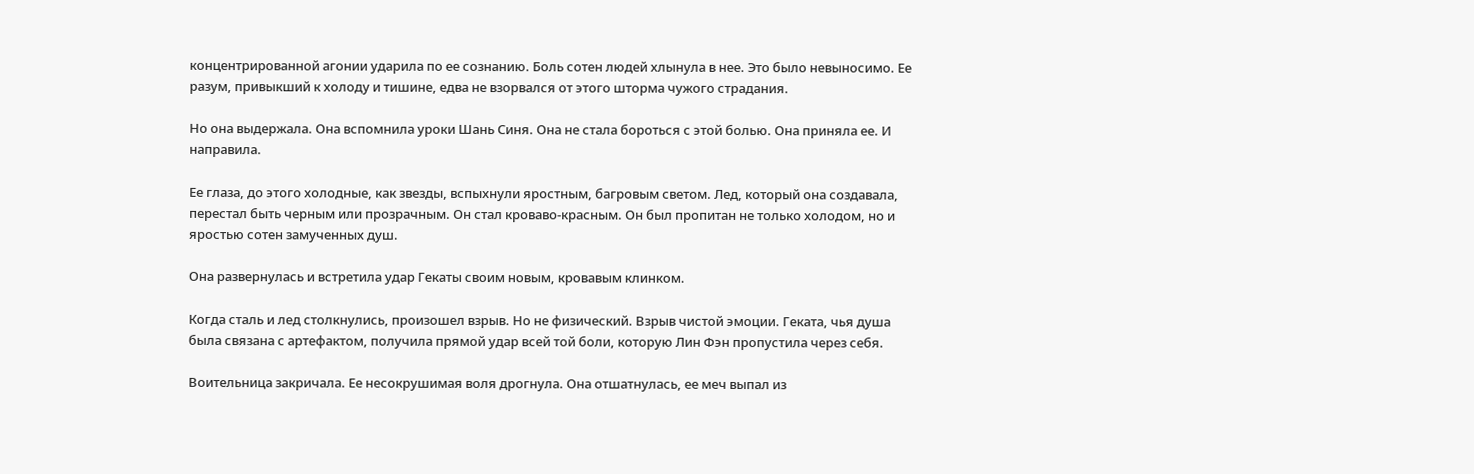концентрированной агонии ударила по ее сознанию. Боль сотен людей хлынула в нее. Это было невыносимо. Ее разум, привыкший к холоду и тишине, едва не взорвался от этого шторма чужого страдания.

Но она выдержала. Она вспомнила уроки Шань Синя. Она не стала бороться с этой болью. Она приняла ее. И направила.

Ее глаза, до этого холодные, как звезды, вспыхнули яростным, багровым светом. Лед, который она создавала, перестал быть черным или прозрачным. Он стал кроваво-красным. Он был пропитан не только холодом, но и яростью сотен замученных душ.

Она развернулась и встретила удар Гекаты своим новым, кровавым клинком.

Когда сталь и лед столкнулись, произошел взрыв. Но не физический. Взрыв чистой эмоции. Геката, чья душа была связана с артефактом, получила прямой удар всей той боли, которую Лин Фэн пропустила через себя.

Воительница закричала. Ее несокрушимая воля дрогнула. Она отшатнулась, ее меч выпал из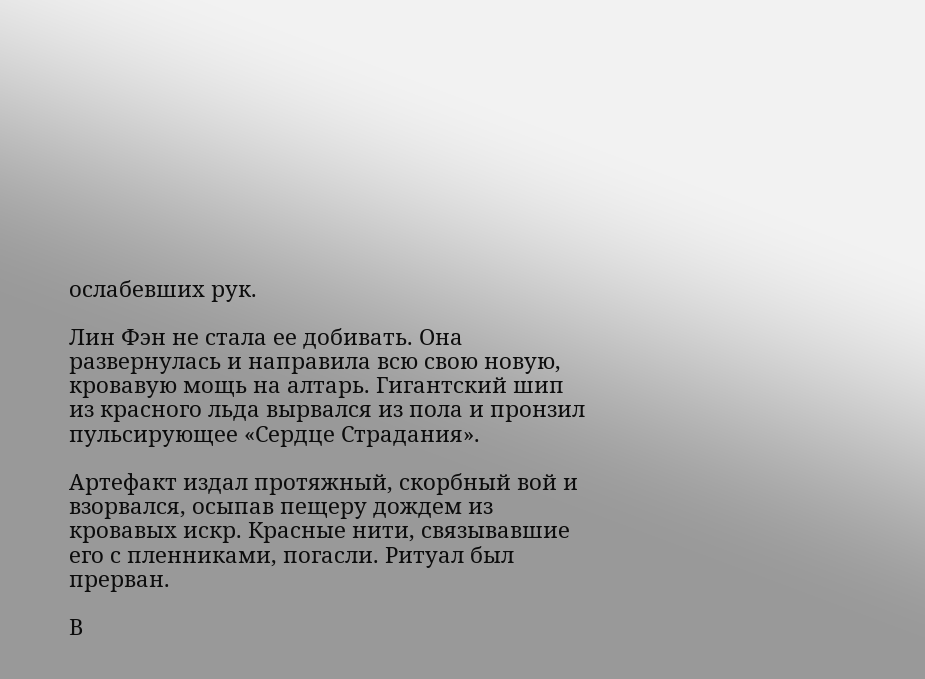ослабевших рук.

Лин Фэн не стала ее добивать. Она развернулась и направила всю свою новую, кровавую мощь на алтарь. Гигантский шип из красного льда вырвался из пола и пронзил пульсирующее «Сердце Страдания».

Артефакт издал протяжный, скорбный вой и взорвался, осыпав пещеру дождем из кровавых искр. Красные нити, связывавшие его с пленниками, погасли. Ритуал был прерван.

В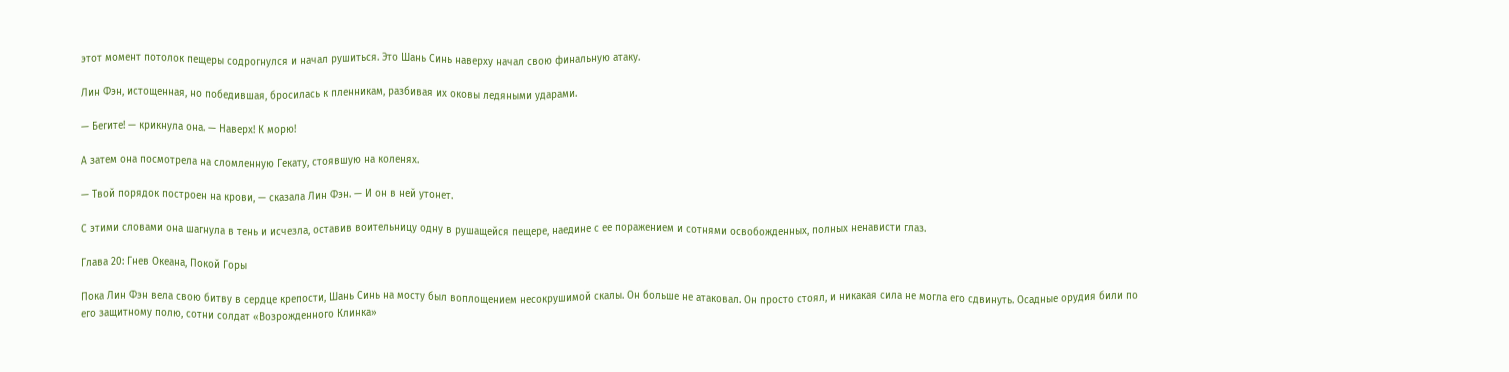этот момент потолок пещеры содрогнулся и начал рушиться. Это Шань Синь наверху начал свою финальную атаку.

Лин Фэн, истощенная, но победившая, бросилась к пленникам, разбивая их оковы ледяными ударами.

— Бегите! — крикнула она. — Наверх! К морю!

А затем она посмотрела на сломленную Гекату, стоявшую на коленях.

— Твой порядок построен на крови, — сказала Лин Фэн. — И он в ней утонет.

С этими словами она шагнула в тень и исчезла, оставив воительницу одну в рушащейся пещере, наедине с ее поражением и сотнями освобожденных, полных ненависти глаз.

Глава 20: Гнев Океана, Покой Горы

Пока Лин Фэн вела свою битву в сердце крепости, Шань Синь на мосту был воплощением несокрушимой скалы. Он больше не атаковал. Он просто стоял, и никакая сила не могла его сдвинуть. Осадные орудия били по его защитному полю, сотни солдат «Возрожденного Клинка»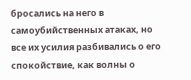бросались на него в самоубийственных атаках, но все их усилия разбивались о его спокойствие, как волны о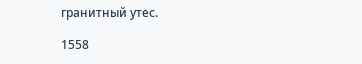гранитный утес.

1558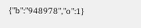{"b":"948978","o":1}